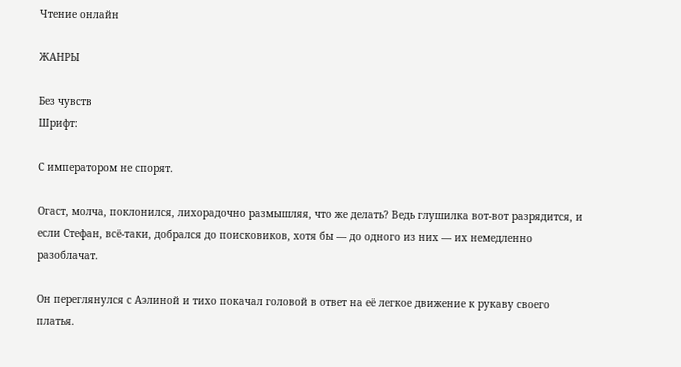Чтение онлайн

ЖАНРЫ

Без чувств
Шрифт:

С императором не спорят.

Огаст, молча, поклонился, лихорадочно размышляя, что же делать? Ведь глушилка вот-вот разрядится, и если Стефан, всё-таки, добрался до поисковиков, хотя бы — до одного из них — их немедленно разоблачат.

Он переглянулся с Аэлиной и тихо покачал головой в ответ на её легкое движение к рукаву своего платья.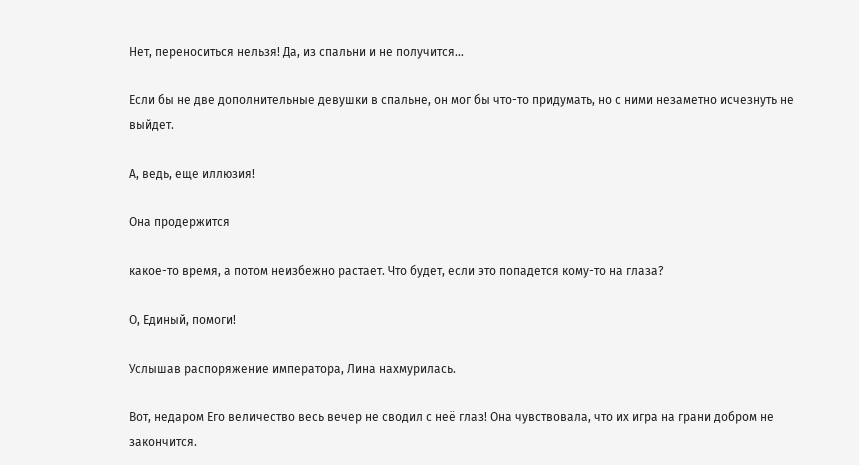Нет, переноситься нельзя! Да, из спальни и не получится…

Если бы не две дополнительные девушки в спальне, он мог бы что-то придумать, но с ними незаметно исчезнуть не выйдет.

А, ведь, еще иллюзия!

Она продержится

какое-то время, а потом неизбежно растает. Что будет, если это попадется кому-то на глаза?

О, Единый, помоги!

Услышав распоряжение императора, Лина нахмурилась.

Вот, недаром Его величество весь вечер не сводил с неё глаз! Она чувствовала, что их игра на грани добром не закончится.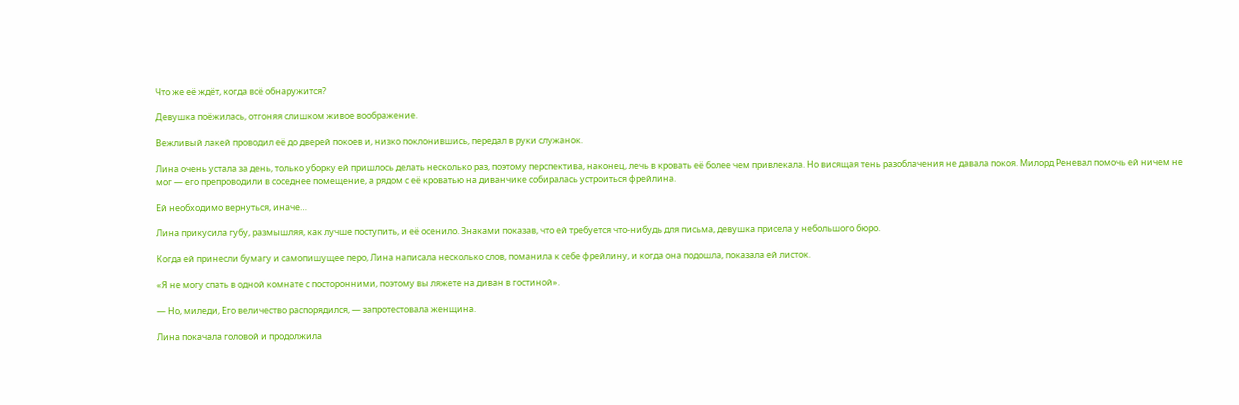Что же её ждёт, когда всё обнаружится?

Девушка поёжилась, отгоняя слишком живое воображение.

Вежливый лакей проводил её до дверей покоев и, низко поклонившись, передал в руки служанок.

Лина очень устала за день, только уборку ей пришлось делать несколько раз, поэтому перспектива, наконец, лечь в кровать её более чем привлекала. Но висящая тень разоблачения не давала покоя. Милорд Реневал помочь ей ничем не мог — его препроводили в соседнее помещение, а рядом с её кроватью на диванчике собиралась устроиться фрейлина.

Ей необходимо вернуться, иначе…

Лина прикусила губу, размышляя, как лучше поступить, и её осенило. Знаками показав, что ей требуется что-нибудь для письма, девушка присела у небольшого бюро.

Когда ей принесли бумагу и самопишущее перо, Лина написала несколько слов, поманила к себе фрейлину, и когда она подошла, показала ей листок.

«Я не могу спать в одной комнате с посторонними, поэтому вы ляжете на диван в гостиной».

— Но, миледи, Его величество распорядился, — запротестовала женщина.

Лина покачала головой и продолжила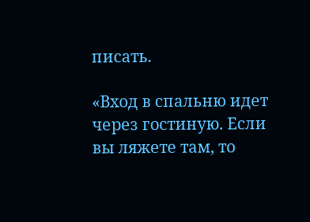писать.

«Вход в спальню идет через гостиную. Если вы ляжете там, то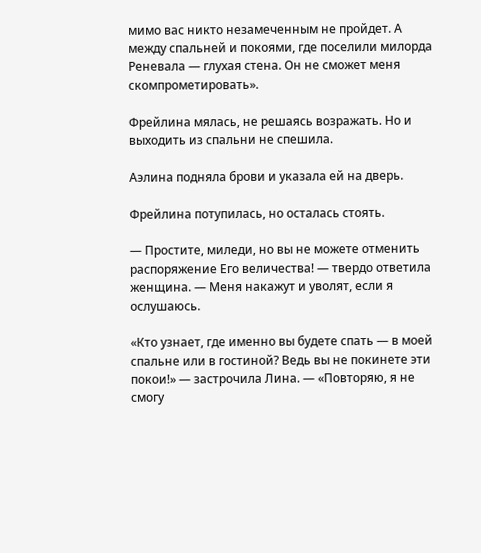мимо вас никто незамеченным не пройдет. А между спальней и покоями, где поселили милорда Реневала — глухая стена. Он не сможет меня скомпрометировать».

Фрейлина мялась, не решаясь возражать. Но и выходить из спальни не спешила.

Аэлина подняла брови и указала ей на дверь.

Фрейлина потупилась, но осталась стоять.

— Простите, миледи, но вы не можете отменить распоряжение Его величества! — твердо ответила женщина. — Меня накажут и уволят, если я ослушаюсь.

«Кто узнает, где именно вы будете спать — в моей спальне или в гостиной? Ведь вы не покинете эти покои!» — застрочила Лина. — «Повторяю, я не смогу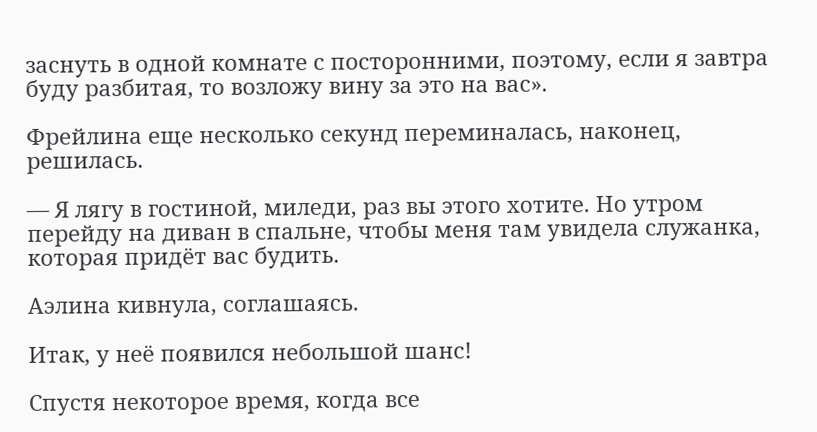заснуть в одной комнате с посторонними, поэтому, если я завтра буду разбитая, то возложу вину за это на вас».

Фрейлина еще несколько секунд переминалась, наконец, решилась.

— Я лягу в гостиной, миледи, раз вы этого хотите. Но утром перейду на диван в спальне, чтобы меня там увидела служанка, которая придёт вас будить.

Аэлина кивнула, соглашаясь.

Итак, у неё появился небольшой шанс!

Спустя некоторое время, когда все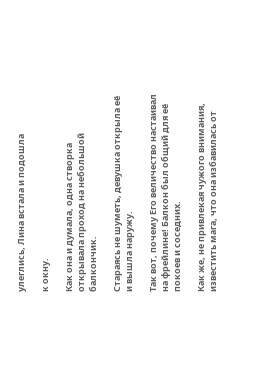улеглись, Лина встала и подошла

к окну.

Как она и думала, одна створка открывала проход на небольшой балкончик.

Стараясь не шуметь, девушка открыла её и вышла наружу.

Так вот, почему Его величество настаивал на фрейлине! Балкон был общий для её покоев и соседних.

Как же, не привлекая чужого внимания, известить мага, что она избавилась от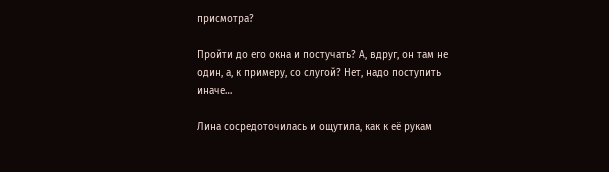присмотра?

Пройти до его окна и постучать? А, вдруг, он там не один, а, к примеру, со слугой? Нет, надо поступить иначе…

Лина сосредоточилась и ощутила, как к её рукам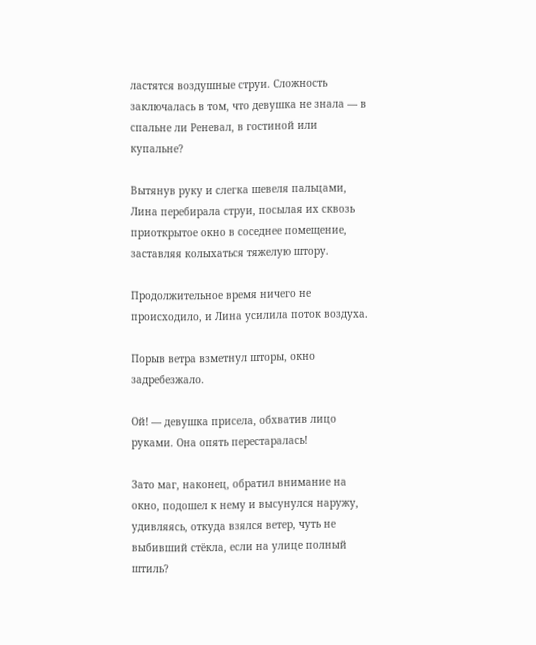ластятся воздушные струи. Сложность заключалась в том, что девушка не знала — в спальне ли Реневал, в гостиной или купальне?

Вытянув руку и слегка шевеля пальцами, Лина перебирала струи, посылая их сквозь приоткрытое окно в соседнее помещение, заставляя колыхаться тяжелую штору.

Продолжительное время ничего не происходило, и Лина усилила поток воздуха.

Порыв ветра взметнул шторы, окно задребезжало.

Ой! — девушка присела, обхватив лицо руками. Она опять перестаралась!

Зато маг, наконец, обратил внимание на окно, подошел к нему и высунулся наружу, удивляясь, откуда взялся ветер, чуть не выбивший стёкла, если на улице полный штиль?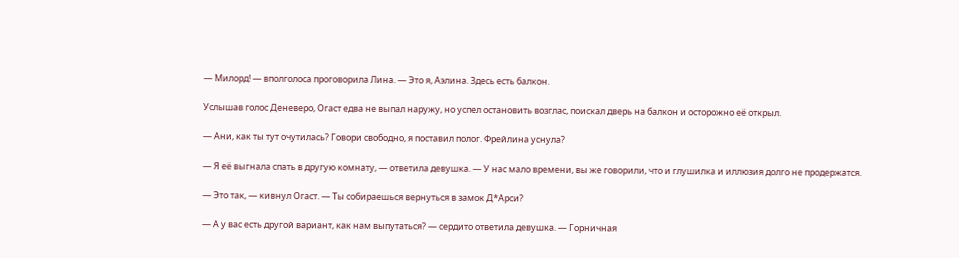— Милорд! — вполголоса проговорила Лина. — Это я, Аэлина. Здесь есть балкон.

Услышав голос Деневеро, Огаст едва не выпал наружу, но успел остановить возглас, поискал дверь на балкон и осторожно её открыл.

— Ани, как ты тут очутилась? Говори свободно, я поставил полог. Фрейлина уснула?

— Я её выгнала спать в другую комнату, — ответила девушка. — У нас мало времени, вы же говорили, что и глушилка и иллюзия долго не продержатся.

— Это так, — кивнул Огаст. — Ты собираешься вернуться в замок Д*Арси?

— А у вас есть другой вариант, как нам выпутаться? — сердито ответила девушка. — Горничная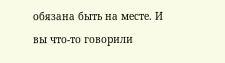обязана быть на месте. И вы что-то говорили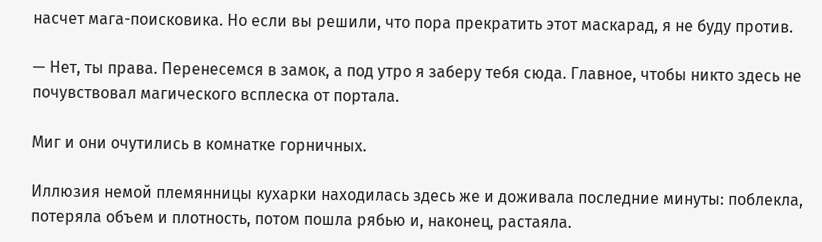насчет мага-поисковика. Но если вы решили, что пора прекратить этот маскарад, я не буду против.

— Нет, ты права. Перенесемся в замок, а под утро я заберу тебя сюда. Главное, чтобы никто здесь не почувствовал магического всплеска от портала.

Миг и они очутились в комнатке горничных.

Иллюзия немой племянницы кухарки находилась здесь же и доживала последние минуты: поблекла, потеряла объем и плотность, потом пошла рябью и, наконец, растаяла.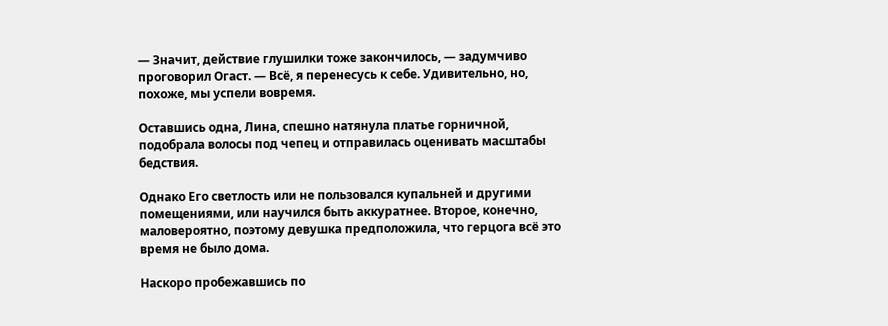— Значит, действие глушилки тоже закончилось, — задумчиво проговорил Огаст. — Всё, я перенесусь к себе. Удивительно, но, похоже, мы успели вовремя.

Оставшись одна, Лина, спешно натянула платье горничной, подобрала волосы под чепец и отправилась оценивать масштабы бедствия.

Однако Его светлость или не пользовался купальней и другими помещениями, или научился быть аккуратнее. Второе, конечно, маловероятно, поэтому девушка предположила, что герцога всё это время не было дома.

Наскоро пробежавшись по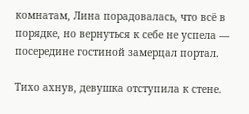комнатам, Лина порадовалась, что всё в порядке, но вернуться к себе не успела — посередине гостиной замерцал портал.

Тихо ахнув, девушка отступила к стене.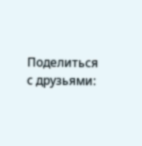Поделиться с друзьями: